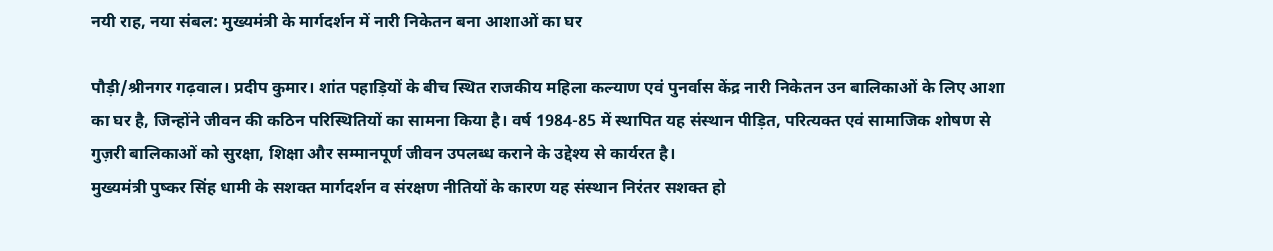नयी राह, नया संबल: मुख्यमंत्री के मार्गदर्शन में नारी निकेतन बना आशाओं का घर

पौड़ी/श्रीनगर गढ़वाल। प्रदीप कुमार। शांत पहाड़ियों के बीच स्थित राजकीय महिला कल्याण एवं पुनर्वास केंद्र नारी निकेतन उन बालिकाओं के लिए आशा का घर है, जिन्होंने जीवन की कठिन परिस्थितियों का सामना किया है। वर्ष 1984-85 में स्थापित यह संस्थान पीड़ित, परित्यक्त एवं सामाजिक शोषण से गुज़री बालिकाओं को सुरक्षा, शिक्षा और सम्मानपूर्ण जीवन उपलब्ध कराने के उद्देश्य से कार्यरत है।
मुख्यमंत्री पुष्कर सिंह धामी के सशक्त मार्गदर्शन व संरक्षण नीतियों के कारण यह संस्थान निरंतर सशक्त हो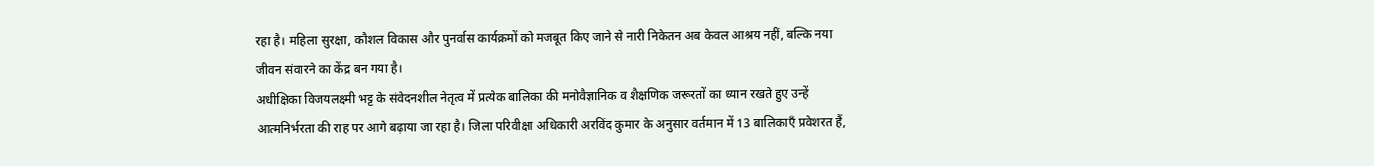रहा है। महिला सुरक्षा, कौशल विकास और पुनर्वास कार्यक्रमों को मजबूत किए जाने से नारी निकेतन अब केवल आश्रय नहीं, बल्कि नया जीवन संवारने का केंद्र बन गया है।
अधीक्षिका विजयलक्ष्मी भट्ट के संवेदनशील नेतृत्व में प्रत्येक बालिका की मनोवैज्ञानिक व शैक्षणिक जरूरतों का ध्यान रखते हुए उन्हें आत्मनिर्भरता की राह पर आगे बढ़ाया जा रहा है। जिला परिवीक्षा अधिकारी अरविंद कुमार के अनुसार वर्तमान में 13 बालिकाएँ प्रवेशरत हैं,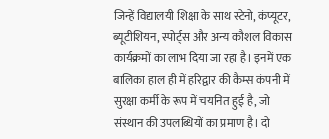जिन्हें विद्यालयी शिक्षा के साथ स्टेनो, कंप्यूटर, ब्यूटीशियन, स्पोर्ट्स और अन्य कौशल विकास कार्यक्रमों का लाभ दिया जा रहा है। इनमें एक बालिका हाल ही में हरिद्वार की कैम्स कंपनी में सुरक्षा कर्मी के रूप में चयनित हुई है, जो संस्थान की उपलब्धियों का प्रमाण है। दो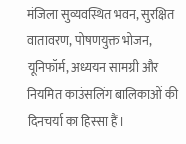मंजिला सुव्यवस्थित भवन, सुरक्षित वातावरण, पोषणयुक्त भोजन, यूनिफॉर्म, अध्ययन सामग्री और नियमित काउंसलिंग बालिकाओं की दिनचर्या का हिस्सा हैं।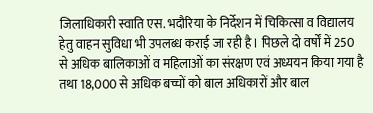जिलाधिकारी स्वाति एस. भदौरिया के निर्देशन में चिकित्सा व विद्यालय हेतु वाहन सुविधा भी उपलब्ध कराई जा रही है। पिछले दो वर्षों में 250 से अधिक बालिकाओं व महिलाओं का संरक्षण एवं अध्ययन किया गया है तथा 18,000 से अधिक बच्चों को बाल अधिकारों और बाल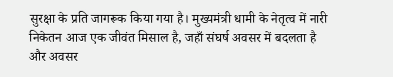सुरक्षा के प्रति जागरूक किया गया है। मुख्यमंत्री धामी के नेतृत्व में नारी निकेतन आज एक जीवंत मिसाल है, जहाँ संघर्ष अवसर में बदलता है और अवसर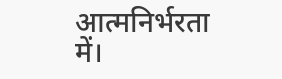आत्मनिर्भरता में।